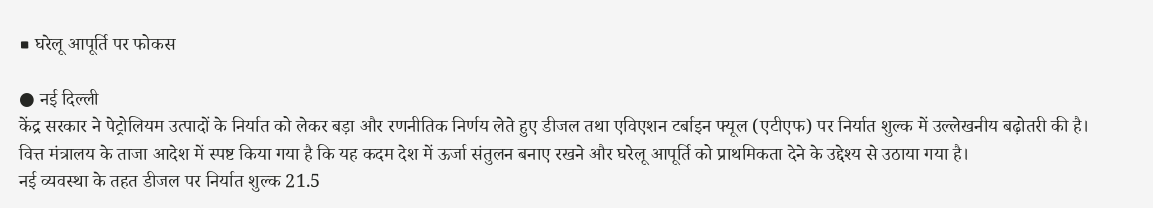■ घरेलू आपूर्ति पर फोकस

● नई दिल्ली
केंद्र सरकार ने पेट्रोलियम उत्पादों के निर्यात को लेकर बड़ा और रणनीतिक निर्णय लेते हुए डीजल तथा एविएशन टर्बाइन फ्यूल (एटीएफ) पर निर्यात शुल्क में उल्लेखनीय बढ़ोतरी की है। वित्त मंत्रालय के ताजा आदेश में स्पष्ट किया गया है कि यह कदम देश में ऊर्जा संतुलन बनाए रखने और घरेलू आपूर्ति को प्राथमिकता देने के उद्देश्य से उठाया गया है।
नई व्यवस्था के तहत डीजल पर निर्यात शुल्क 21.5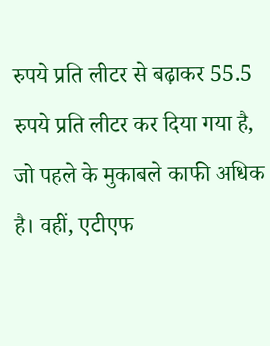रुपये प्रति लीटर से बढ़ाकर 55.5 रुपये प्रति लीटर कर दिया गया है, जो पहले के मुकाबले काफी अधिक है। वहीं, एटीएफ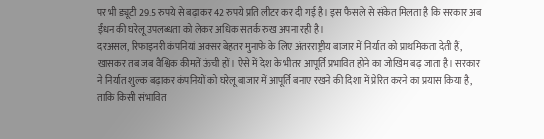पर भी ड्यूटी 29.5 रुपये से बढ़ाकर 42 रुपये प्रति लीटर कर दी गई है। इस फैसले से संकेत मिलता है कि सरकार अब ईंधन की घरेलू उपलब्धता को लेकर अधिक सतर्क रुख अपना रही है।
दरअसल, रिफाइनरी कंपनियां अक्सर बेहतर मुनाफे के लिए अंतरराष्ट्रीय बाजार में निर्यात को प्राथमिकता देती हैं, खासकर तब जब वैश्विक कीमतें ऊंची हों। ऐसे में देश के भीतर आपूर्ति प्रभावित होने का जोखिम बढ़ जाता है। सरकार ने निर्यात शुल्क बढ़ाकर कंपनियों को घरेलू बाजार में आपूर्ति बनाए रखने की दिशा में प्रेरित करने का प्रयास किया है, ताकि किसी संभावित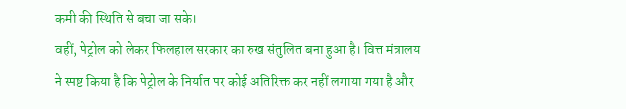कमी की स्थिति से बचा जा सके।
वहीं, पेट्रोल को लेकर फिलहाल सरकार का रुख संतुलित बना हुआ है। वित्त मंत्रालय ने स्पष्ट किया है कि पेट्रोल के निर्यात पर कोई अतिरिक्त कर नहीं लगाया गया है और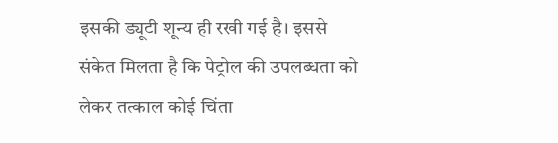इसकी ड्यूटी शून्य ही रखी गई है। इससे संकेत मिलता है कि पेट्रोल की उपलब्धता को लेकर तत्काल कोई चिंता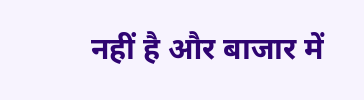नहीं है और बाजार में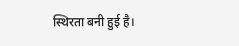स्थिरता बनी हुई है।